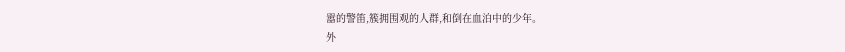嚣的警笛,簇拥围观的人群,和倒在血泊中的少年。
外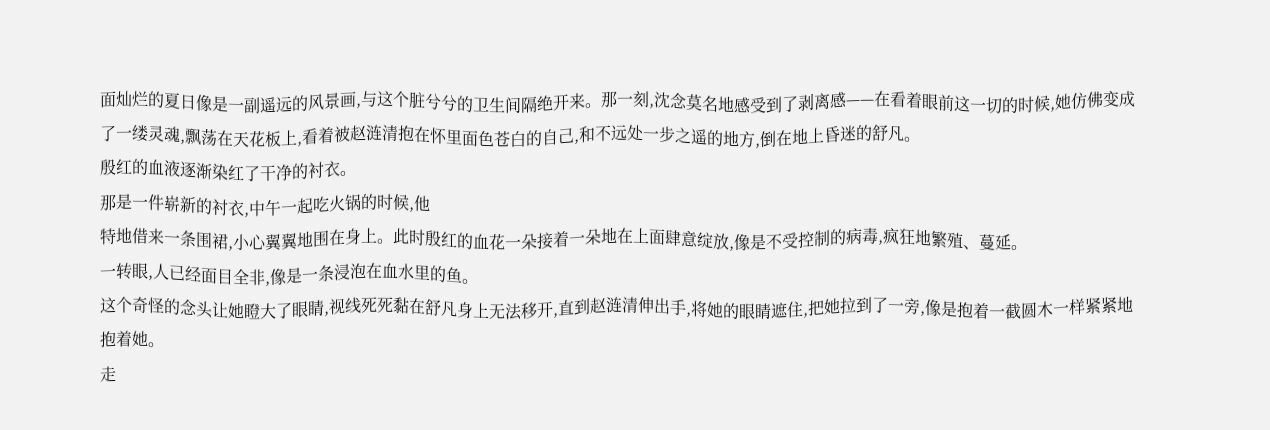面灿烂的夏日像是一副遥远的风景画,与这个脏兮兮的卫生间隔绝开来。那一刻,沈念莫名地感受到了剥离感——在看着眼前这一切的时候,她仿佛变成了一缕灵魂,飘荡在天花板上,看着被赵涟清抱在怀里面色苍白的自己,和不远处一步之遥的地方,倒在地上昏迷的舒凡。
殷红的血液逐渐染红了干净的衬衣。
那是一件崭新的衬衣,中午一起吃火锅的时候,他
特地借来一条围裙,小心翼翼地围在身上。此时殷红的血花一朵接着一朵地在上面肆意绽放,像是不受控制的病毒,疯狂地繁殖、蔓延。
一转眼,人已经面目全非,像是一条浸泡在血水里的鱼。
这个奇怪的念头让她瞪大了眼睛,视线死死黏在舒凡身上无法移开,直到赵涟清伸出手,将她的眼睛遮住,把她拉到了一旁,像是抱着一截圆木一样紧紧地抱着她。
走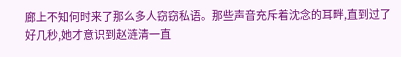廊上不知何时来了那么多人窃窃私语。那些声音充斥着沈念的耳畔,直到过了好几秒,她才意识到赵涟清一直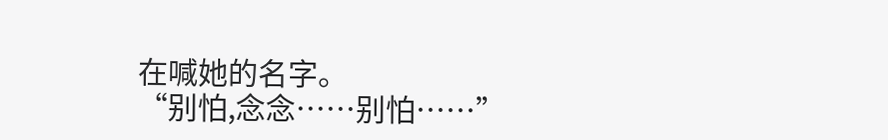在喊她的名字。
“别怕,念念……别怕……”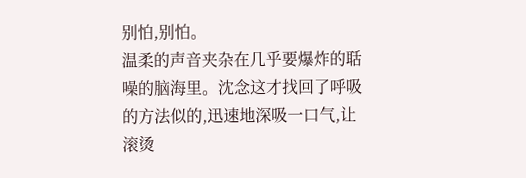别怕,别怕。
温柔的声音夹杂在几乎要爆炸的聒噪的脑海里。沈念这才找回了呼吸的方法似的,迅速地深吸一口气,让滚烫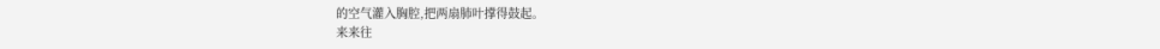的空气灌入胸腔,把两扇肺叶撑得鼓起。
来来往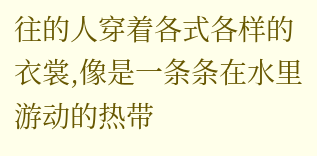往的人穿着各式各样的衣裳,像是一条条在水里游动的热带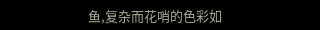鱼,复杂而花哨的色彩如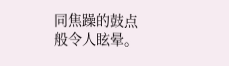同焦躁的鼓点般令人眩晕。